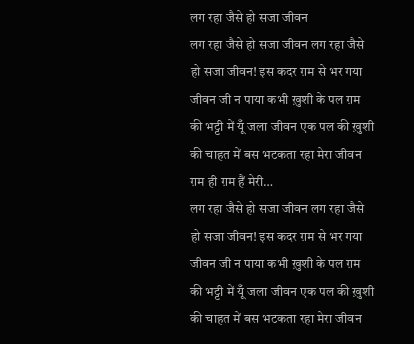लग रहा जैसे हो सजा जीवन
लग रहा जैसे हो सजा जीवन लग रहा जैसे हो सजा जीवन! इस कदर ग़म से भर गया जीवन जी न पाया कभी ख़ुशी के पल ग़म की भट्टी में यूँ जला जीवन एक पल की ख़ुशी की चाहत में बस भटकता रहा मेरा जीवन ग़म ही ग़म हैं मेरी…
लग रहा जैसे हो सजा जीवन लग रहा जैसे हो सजा जीवन! इस कदर ग़म से भर गया जीवन जी न पाया कभी ख़ुशी के पल ग़म की भट्टी में यूँ जला जीवन एक पल की ख़ुशी की चाहत में बस भटकता रहा मेरा जीवन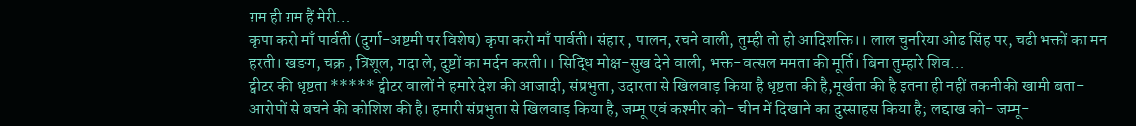ग़म ही ग़म हैं मेरी…
कृपा करो माँ पार्वती (दुर्गा-अष्टमी पर विशेष) कृपा करो माँ पार्वती। संहार , पालन, रचने वाली, तुम्ही तो हो आदिशक्ति।। लाल चुनरिया ओढ सिंह पर, चढी भक्तों का मन हरती। खङग, चक्र , त्रिशूल, गदा ले, दुष्टों का मर्दन करती।। सिद्धि मोक्ष-सुख देने वाली, भक्त-वत्सल ममता की मूर्ति। बिना तुम्हारे शिव…
ट्वीटर की धृष्टता ***** ट्वीटर वालों ने हमारे देश की आजादी, संप्रभुता, उदारता से खिलवाड़ किया है धृष्टता की है,मूर्खता की है इतना ही नहीं तकनीकी खामी बता- आरोपों से बचने की कोशिश की है। हमारी संप्रभुता से खिलवाड़ किया है, जम्मू एवं कश्मीर को- चीन में दिखाने का दुस्साहस किया है; लद्दाख को- जम्मू-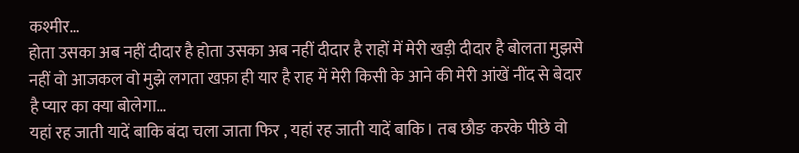कश्मीर…
होता उसका अब नहीं दीदार है होता उसका अब नहीं दीदार है राहों में मेरी खड़ी दीदार है बोलता मुझसे नहीं वो आजकल वो मुझे लगता खफ़ा ही यार है राह में मेरी किसी के आने की मेरी आंखें नींद से बेदार है प्यार का क्या बोलेगा…
यहां रह जाती यादें बाकि बंदा चला जाता फिर , यहां रह जाती यादें बाकि। तब छौङ करके पीछे वो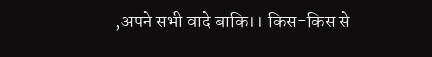,अपने सभी वादे बाकि।। किस-किस से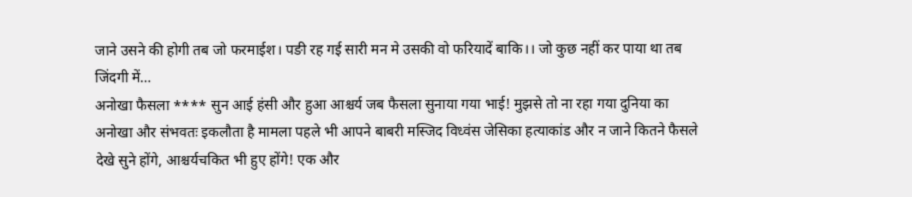जाने उसने की होगी तब जो फरमाईश। पङी रह गई सारी मन मे उसकी वो फरियादें बाकि।। जो कुछ नहीं कर पाया था तब जिंदगी में…
अनोखा फैसला **** सुन आई हंसी और हुआ आश्चर्य जब फैसला सुनाया गया भाई! मुझसे तो ना रहा गया दुनिया का अनोखा और संभवतः इकलौता है मामला पहले भी आपने बाबरी मस्जिद विध्वंस जेसिका हत्याकांड और न जाने कितने फैसले देखे सुने होंगे, आश्चर्यचकित भी हुए होंगे! एक और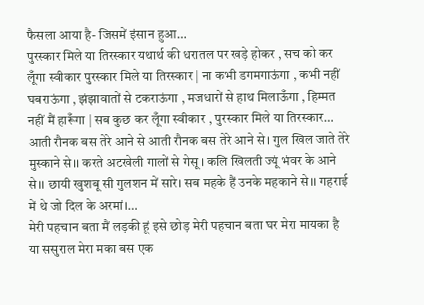फैसला आया है- जिसमें इंसान हुआ…
पुरस्कार मिले या तिरस्कार यथार्थ की धरातल पर खड़े होकर , सच को कर लूँगा स्वीकार पुरस्कार मिले या तिरस्कार | ना कभी डगमगाऊंगा , कभी नहीं घबराऊंगा , झंझावातों से टकराऊंगा , मजधारों से हाथ मिलाऊँगा , हिम्मत नहीं मैं हारूँगा | सब कुछ कर लूँगा स्वीकार , पुरस्कार मिले या तिरस्कार…
आती रौनक बस तेरे आने से आती रौनक बस तेरे आने से। गुल खिल जाते तेरे मुस्काने से।। करते अटखेली गालों से गेसू । कलि खिलती ज्यूं भंवर के आने से।। छायी खुशबू सी गुलशन में सारे। सब महके हैं उनके महकाने से।। गहराई में थे जो दिल के अरमां।…
मेरी पहचान बता मैं लड़की हूं इसे छोड़ मेरी पहचान बता घर मेरा मायका है या ससुराल मेरा मका बस एक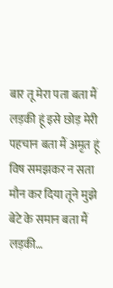बार तू मेरा पता बता मैं लड़की हूं इसे छोड़ मेरी पहचान बता मैं अमृत हूं विष समझकर न सता मौन कर दिया तूने मुझे बेटे के समान बता मैं लड़की…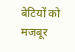बेटियों को मजबूर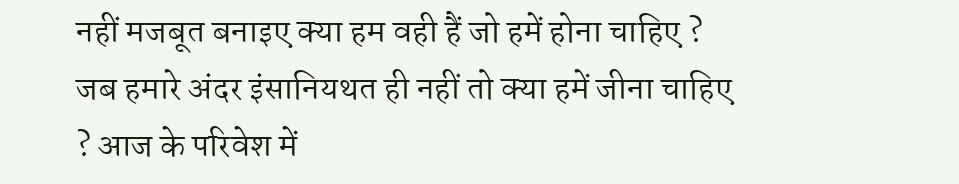नहीं मजबूत बनाइए क्या हम वही हैं जो हमें होना चाहिए ? जब हमारे अंदर इंसानियथत ही नहीं तो क्या हमें जीना चाहिए ? आज के परिवेश में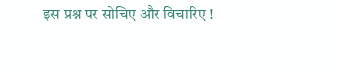इस प्रश्न पर सोचिए और विचारिए !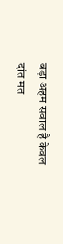बड़ा अहम सवाल है केवल दांत मत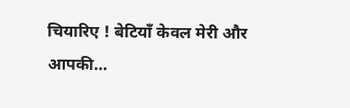चियारिए ! बेटियाँ केवल मेरी और आपकी…